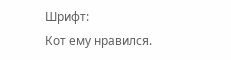Шрифт:
Кот ему нравился.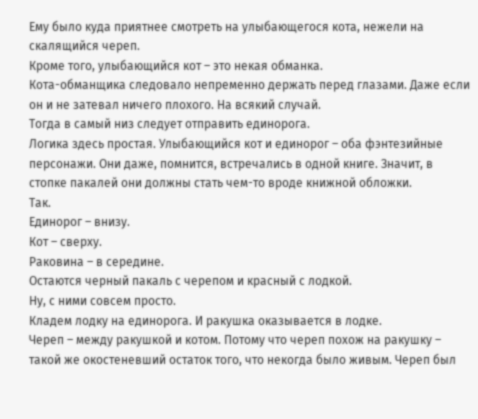Ему было куда приятнее смотреть на улыбающегося кота, нежели на скалящийся череп.
Кроме того, улыбающийся кот – это некая обманка.
Кота-обманщика следовало непременно держать перед глазами. Даже если он и не затевал ничего плохого. На всякий случай.
Тогда в самый низ следует отправить единорога.
Логика здесь простая. Улыбающийся кот и единорог – оба фэнтезийные персонажи. Они даже, помнится, встречались в одной книге. Значит, в стопке пакалей они должны стать чем-то вроде книжной обложки.
Так.
Единорог – внизу.
Кот – сверху.
Раковина – в середине.
Остаются черный пакаль с черепом и красный с лодкой.
Ну, с ними совсем просто.
Кладем лодку на единорога. И ракушка оказывается в лодке.
Череп – между ракушкой и котом. Потому что череп похож на ракушку – такой же окостеневший остаток того, что некогда было живым. Череп был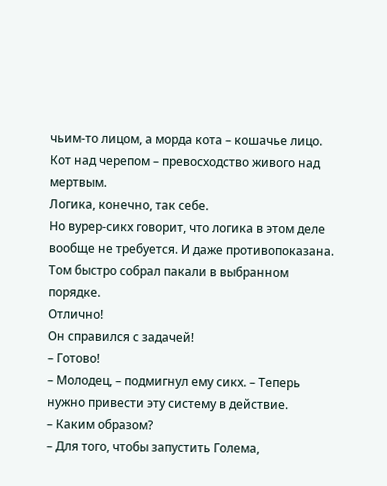чьим-то лицом, а морда кота – кошачье лицо. Кот над черепом – превосходство живого над мертвым.
Логика, конечно, так себе.
Но вурер-сикх говорит, что логика в этом деле вообще не требуется. И даже противопоказана.
Том быстро собрал пакали в выбранном порядке.
Отлично!
Он справился с задачей!
– Готово!
– Молодец, – подмигнул ему сикх. – Теперь нужно привести эту систему в действие.
– Каким образом?
– Для того, чтобы запустить Голема,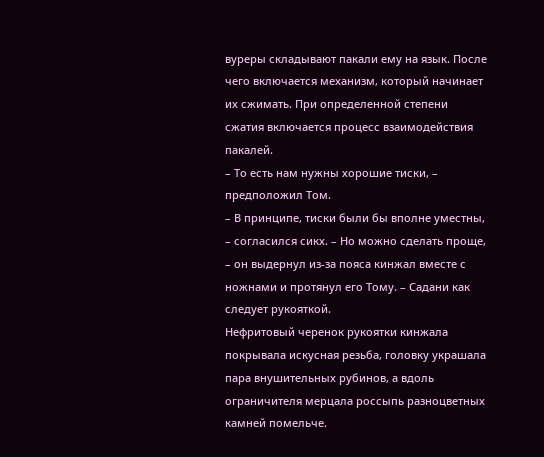вуреры складывают пакали ему на язык. После чего включается механизм, который начинает их сжимать. При определенной степени сжатия включается процесс взаимодействия пакалей.
– То есть нам нужны хорошие тиски, – предположил Том.
– В принципе, тиски были бы вполне уместны, – согласился сикх. – Но можно сделать проще, – он выдернул из-за пояса кинжал вместе с ножнами и протянул его Тому. – Садани как следует рукояткой.
Нефритовый черенок рукоятки кинжала покрывала искусная резьба, головку украшала пара внушительных рубинов, а вдоль ограничителя мерцала россыпь разноцветных камней помельче.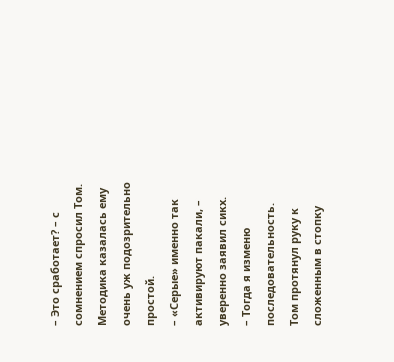– Это сработает? – с сомнением спросил Том.
Методика казалась ему очень уж подозрительно простой.
– «Серые» именно так активируют пакали, – уверенно заявил сикх.
– Тогда я изменю последовательность.
Том протянул руку к сложенным в стопку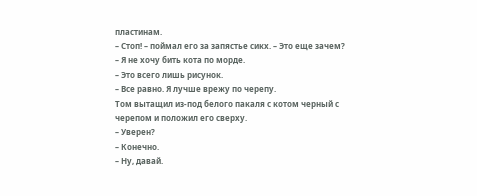пластинам.
– Стоп! – поймал его за запястье сикх. – Это еще зачем?
– Я не хочу бить кота по морде.
– Это всего лишь рисунок.
– Все равно. Я лучше врежу по черепу.
Том вытащил из-под белого пакаля с котом черный с черепом и положил его сверху.
– Уверен?
– Конечно.
– Ну, давай.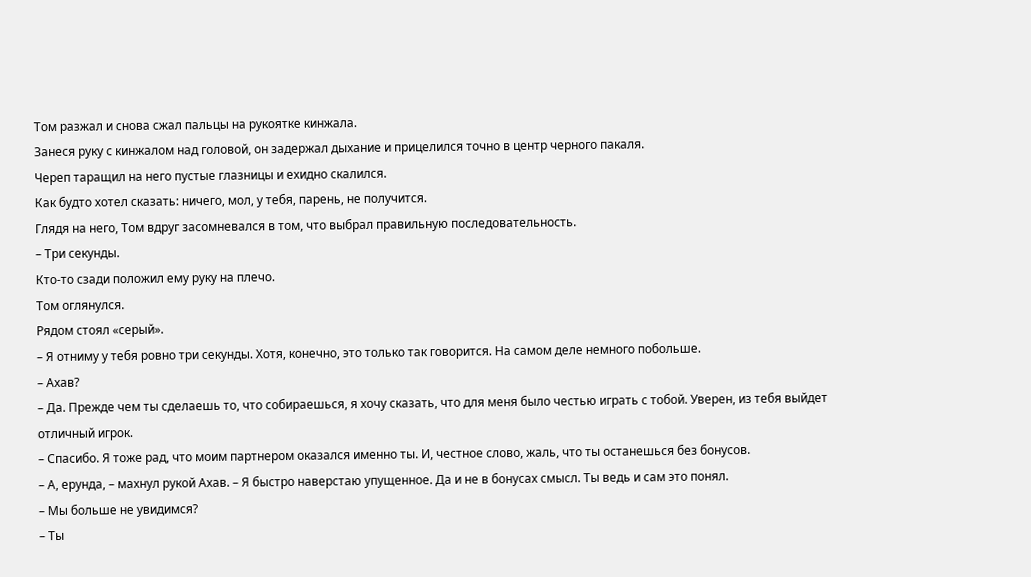Том разжал и снова сжал пальцы на рукоятке кинжала.
Занеся руку с кинжалом над головой, он задержал дыхание и прицелился точно в центр черного пакаля.
Череп таращил на него пустые глазницы и ехидно скалился.
Как будто хотел сказать: ничего, мол, у тебя, парень, не получится.
Глядя на него, Том вдруг засомневался в том, что выбрал правильную последовательность.
– Три секунды.
Кто-то сзади положил ему руку на плечо.
Том оглянулся.
Рядом стоял «серый».
– Я отниму у тебя ровно три секунды. Хотя, конечно, это только так говорится. На самом деле немного побольше.
– Ахав?
– Да. Прежде чем ты сделаешь то, что собираешься, я хочу сказать, что для меня было честью играть с тобой. Уверен, из тебя выйдет отличный игрок.
– Спасибо. Я тоже рад, что моим партнером оказался именно ты. И, честное слово, жаль, что ты останешься без бонусов.
– А, ерунда, – махнул рукой Ахав. – Я быстро наверстаю упущенное. Да и не в бонусах смысл. Ты ведь и сам это понял.
– Мы больше не увидимся?
– Ты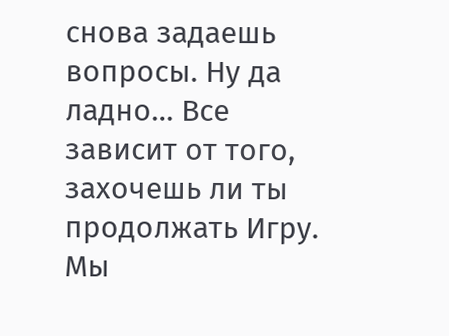снова задаешь вопросы. Ну да ладно… Все зависит от того, захочешь ли ты продолжать Игру. Мы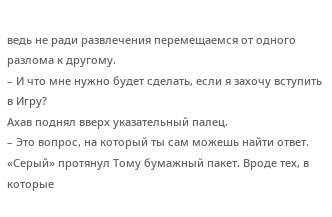ведь не ради развлечения перемещаемся от одного разлома к другому.
– И что мне нужно будет сделать, если я захочу вступить в Игру?
Ахав поднял вверх указательный палец.
– Это вопрос, на который ты сам можешь найти ответ.
«Серый» протянул Тому бумажный пакет. Вроде тех, в которые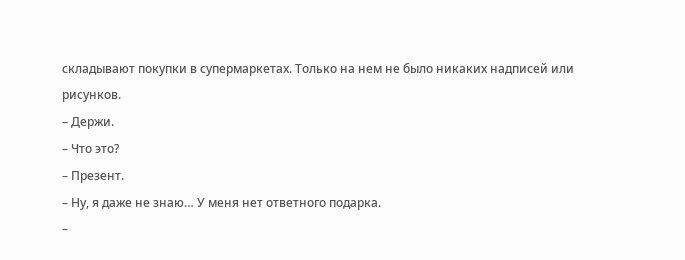складывают покупки в супермаркетах. Только на нем не было никаких надписей или рисунков.
– Держи.
– Что это?
– Презент.
– Ну, я даже не знаю… У меня нет ответного подарка.
–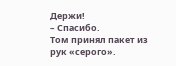Держи!
– Спасибо.
Том принял пакет из рук «серого».